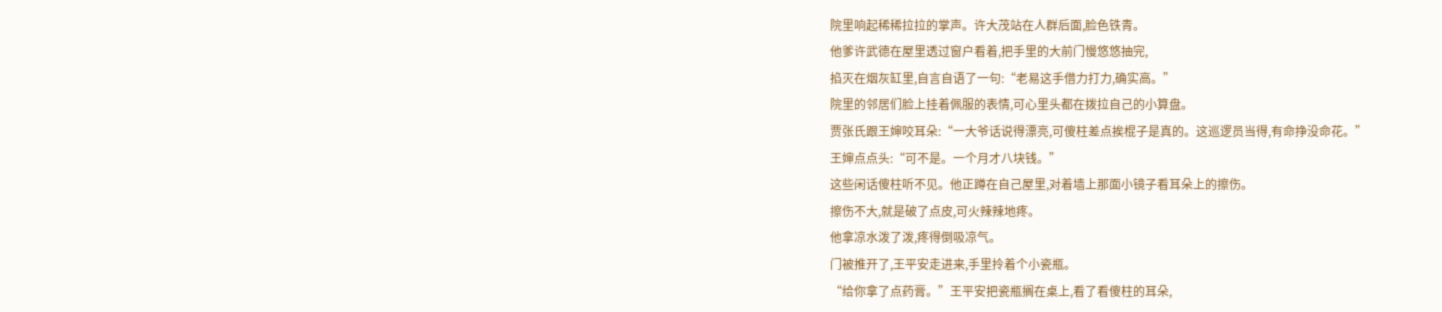院里响起稀稀拉拉的掌声。许大茂站在人群后面,脸色铁青。
他爹许武德在屋里透过窗户看着,把手里的大前门慢悠悠抽完,
掐灭在烟灰缸里,自言自语了一句:“老易这手借力打力,确实高。”
院里的邻居们脸上挂着佩服的表情,可心里头都在拨拉自己的小算盘。
贾张氏跟王婶咬耳朵:“一大爷话说得漂亮,可傻柱差点挨棍子是真的。这巡逻员当得,有命挣没命花。”
王婶点点头:“可不是。一个月才八块钱。”
这些闲话傻柱听不见。他正蹲在自己屋里,对着墙上那面小镜子看耳朵上的擦伤。
擦伤不大,就是破了点皮,可火辣辣地疼。
他拿凉水泼了泼,疼得倒吸凉气。
门被推开了,王平安走进来,手里拎着个小瓷瓶。
“给你拿了点药膏。”王平安把瓷瓶搁在桌上,看了看傻柱的耳朵,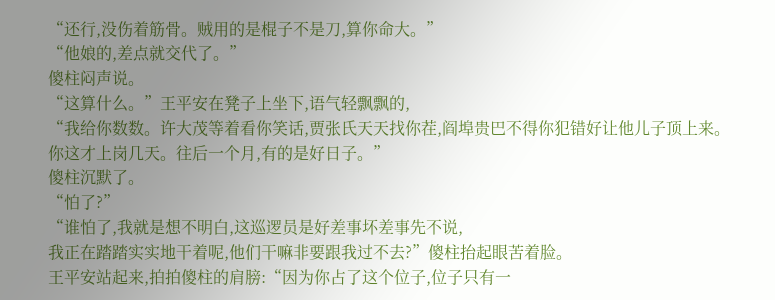“还行,没伤着筋骨。贼用的是棍子不是刀,算你命大。”
“他娘的,差点就交代了。”
傻柱闷声说。
“这算什么。”王平安在凳子上坐下,语气轻飘飘的,
“我给你数数。许大茂等着看你笑话,贾张氏天天找你茬,阎埠贵巴不得你犯错好让他儿子顶上来。
你这才上岗几天。往后一个月,有的是好日子。”
傻柱沉默了。
“怕了?”
“谁怕了,我就是想不明白,这巡逻员是好差事坏差事先不说,
我正在踏踏实实地干着呢,他们干嘛非要跟我过不去?”傻柱抬起眼苦着脸。
王平安站起来,拍拍傻柱的肩膀:“因为你占了这个位子,位子只有一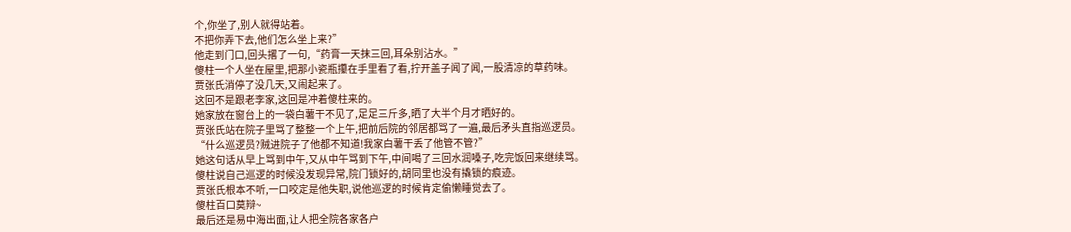个,你坐了,别人就得站着。
不把你弄下去,他们怎么坐上来?”
他走到门口,回头撂了一句,“药膏一天抹三回,耳朵别沾水。”
傻柱一个人坐在屋里,把那小瓷瓶攥在手里看了看,拧开盖子闻了闻,一股清凉的草药味。
贾张氏消停了没几天,又闹起来了。
这回不是跟老李家,这回是冲着傻柱来的。
她家放在窗台上的一袋白薯干不见了,足足三斤多,晒了大半个月才晒好的。
贾张氏站在院子里骂了整整一个上午,把前后院的邻居都骂了一遍,最后矛头直指巡逻员。
“什么巡逻员?贼进院子了他都不知道!我家白薯干丢了他管不管?”
她这句话从早上骂到中午,又从中午骂到下午,中间喝了三回水润嗓子,吃完饭回来继续骂。
傻柱说自己巡逻的时候没发现异常,院门锁好的,胡同里也没有撬锁的痕迹。
贾张氏根本不听,一口咬定是他失职,说他巡逻的时候肯定偷懒睡觉去了。
傻柱百口莫辩~
最后还是易中海出面,让人把全院各家各户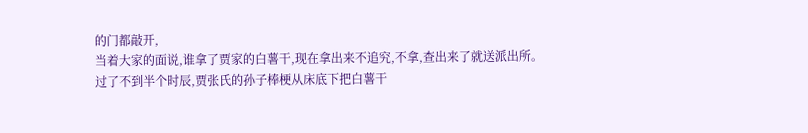的门都敲开,
当着大家的面说,谁拿了贾家的白薯干,现在拿出来不追究,不拿,查出来了就送派出所。
过了不到半个时辰,贾张氏的孙子棒梗从床底下把白薯干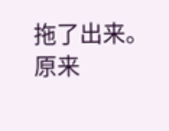拖了出来。
原来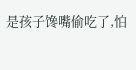是孩子馋嘴偷吃了,怕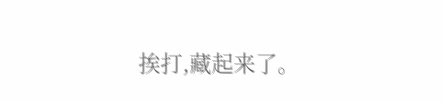挨打,藏起来了。